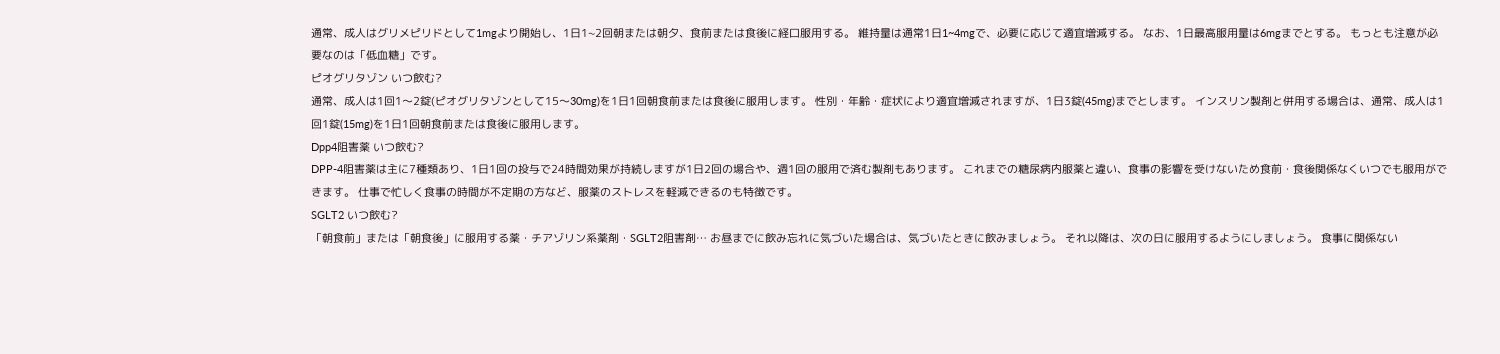通常、成人はグリメピリドとして1mgより開始し、1日1~2回朝または朝夕、食前または食後に経口服用する。 維持量は通常1日1~4mgで、必要に応じて適宜増減する。 なお、1日最高服用量は6mgまでとする。 もっとも注意が必要なのは「低血糖」です。
ピオグリタゾン いつ飲む?
通常、成人は1回1〜2錠(ピオグリタゾンとして15〜30mg)を1日1回朝食前または食後に服用します。 性別・年齢・症状により適宜増減されますが、1日3錠(45mg)までとします。 インスリン製剤と併用する場合は、通常、成人は1回1錠(15mg)を1日1回朝食前または食後に服用します。
Dpp4阻害薬 いつ飲む?
DPP-4阻害薬は主に7種類あり、1日1回の投与で24時間効果が持続しますが1日2回の場合や、週1回の服用で済む製剤もあります。 これまでの糖尿病内服薬と違い、食事の影響を受けないため食前・食後関係なくいつでも服用ができます。 仕事で忙しく食事の時間が不定期の方など、服薬のストレスを軽減できるのも特徴です。
SGLT2 いつ飲む?
「朝食前」または「朝食後」に服用する薬・チアゾリン系薬剤・SGLT2阻害剤… お昼までに飲み忘れに気づいた場合は、気づいたときに飲みましょう。 それ以降は、次の日に服用するようにしましょう。 食事に関係ない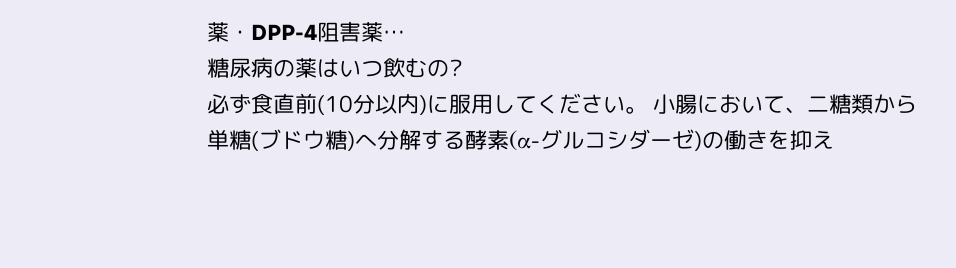薬・DPP-4阻害薬…
糖尿病の薬はいつ飲むの?
必ず食直前(10分以内)に服用してください。 小腸において、二糖類から単糖(ブドウ糖)へ分解する酵素(α-グルコシダーゼ)の働きを抑え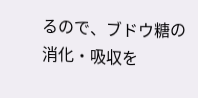るので、ブドウ糖の消化・吸収を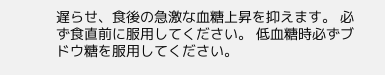遅らせ、食後の急激な血糖上昇を抑えます。 必ず食直前に服用してください。 低血糖時必ずブドウ糖を服用してください。